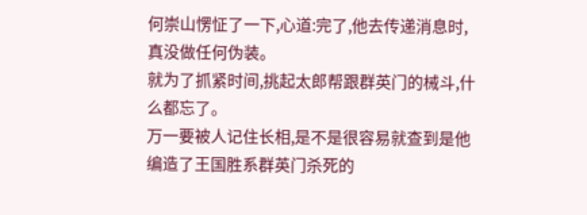何崇山愣怔了一下,心道:完了,他去传递消息时,真没做任何伪装。
就为了抓紧时间,挑起太郎帮跟群英门的械斗,什么都忘了。
万一要被人记住长相,是不是很容易就查到是他编造了王国胜系群英门杀死的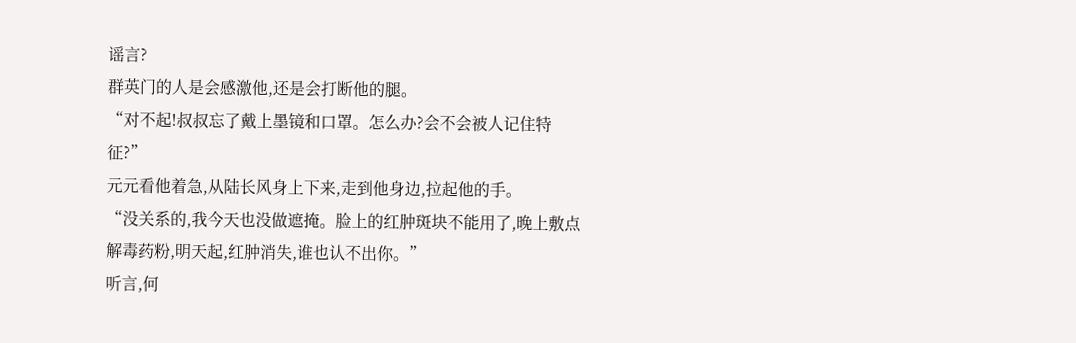谣言?
群英门的人是会感激他,还是会打断他的腿。
“对不起!叔叔忘了戴上墨镜和口罩。怎么办?会不会被人记住特征?”
元元看他着急,从陆长风身上下来,走到他身边,拉起他的手。
“没关系的,我今天也没做遮掩。脸上的红肿斑块不能用了,晚上敷点解毒药粉,明天起,红肿消失,谁也认不出你。”
听言,何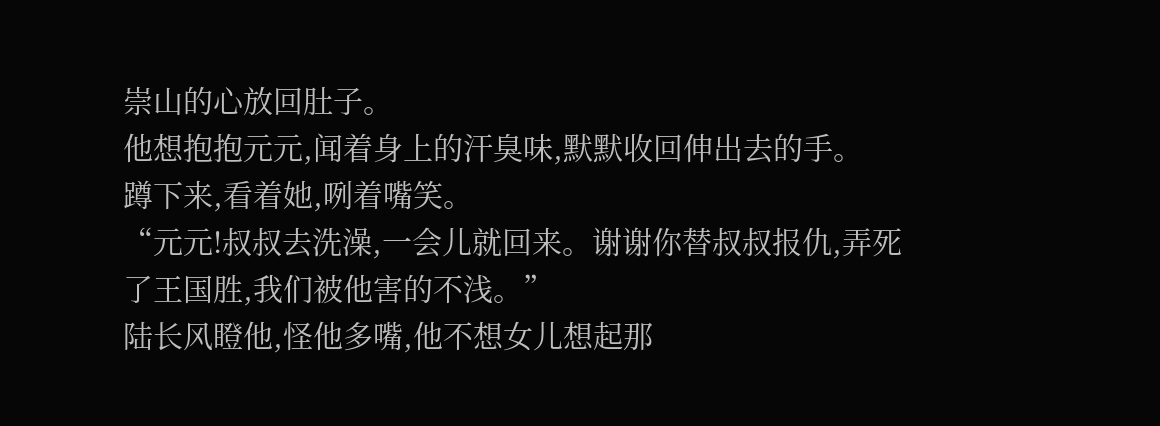崇山的心放回肚子。
他想抱抱元元,闻着身上的汗臭味,默默收回伸出去的手。
蹲下来,看着她,咧着嘴笑。
“元元!叔叔去洗澡,一会儿就回来。谢谢你替叔叔报仇,弄死了王国胜,我们被他害的不浅。”
陆长风瞪他,怪他多嘴,他不想女儿想起那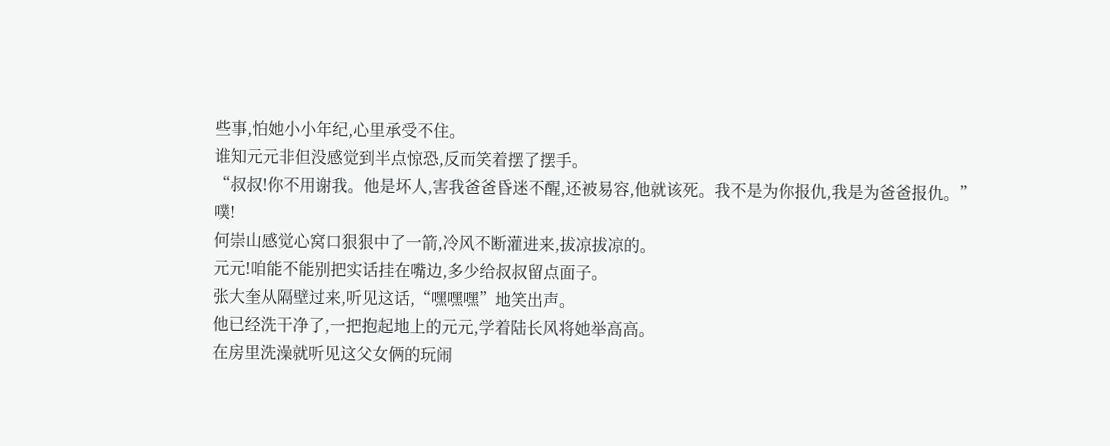些事,怕她小小年纪,心里承受不住。
谁知元元非但没感觉到半点惊恐,反而笑着摆了摆手。
“叔叔!你不用谢我。他是坏人,害我爸爸昏迷不醒,还被易容,他就该死。我不是为你报仇,我是为爸爸报仇。”
噗!
何崇山感觉心窝口狠狠中了一箭,冷风不断灌进来,拔凉拔凉的。
元元!咱能不能别把实话挂在嘴边,多少给叔叔留点面子。
张大奎从隔壁过来,听见这话,“嘿嘿嘿”地笑出声。
他已经洗干净了,一把抱起地上的元元,学着陆长风将她举高高。
在房里洗澡就听见这父女俩的玩闹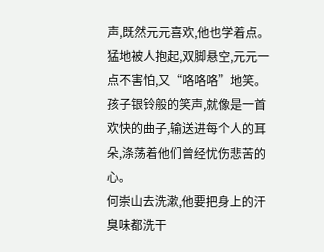声,既然元元喜欢,他也学着点。
猛地被人抱起,双脚悬空,元元一点不害怕,又“咯咯咯”地笑。
孩子银铃般的笑声,就像是一首欢快的曲子,输送进每个人的耳朵,涤荡着他们曾经忧伤悲苦的心。
何崇山去洗漱,他要把身上的汗臭味都洗干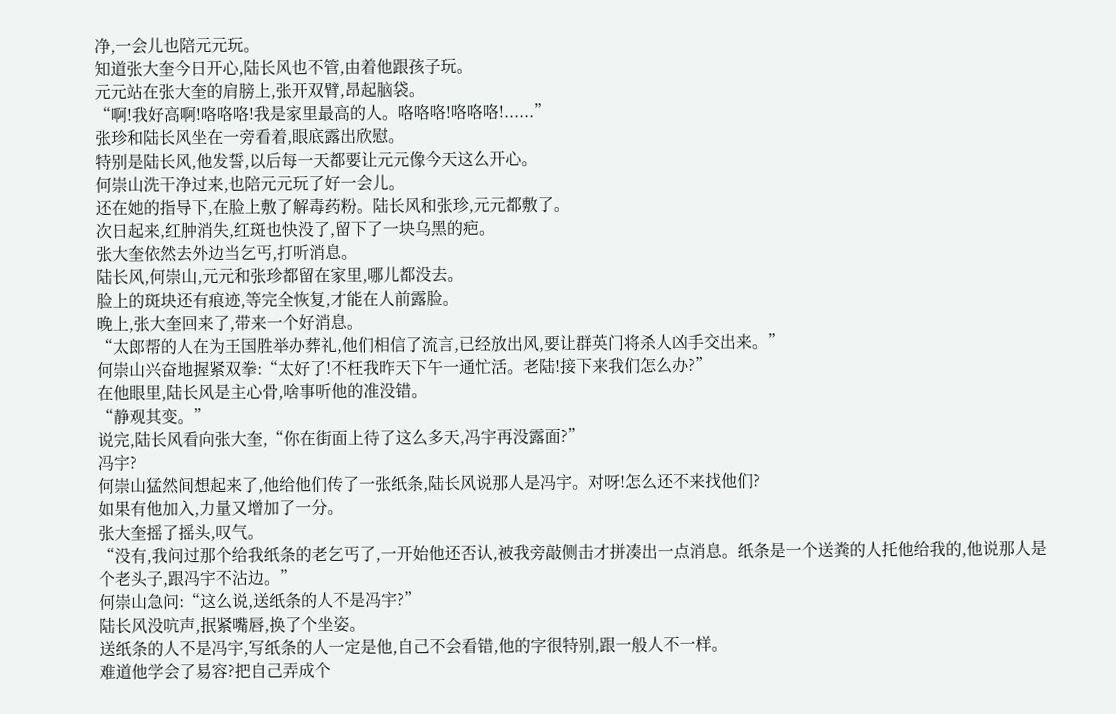净,一会儿也陪元元玩。
知道张大奎今日开心,陆长风也不管,由着他跟孩子玩。
元元站在张大奎的肩膀上,张开双臂,昂起脑袋。
“啊!我好高啊!咯咯咯!我是家里最高的人。咯咯咯!咯咯咯!......”
张珍和陆长风坐在一旁看着,眼底露出欣慰。
特别是陆长风,他发誓,以后每一天都要让元元像今天这么开心。
何崇山洗干净过来,也陪元元玩了好一会儿。
还在她的指导下,在脸上敷了解毒药粉。陆长风和张珍,元元都敷了。
次日起来,红肿消失,红斑也快没了,留下了一块乌黑的疤。
张大奎依然去外边当乞丐,打听消息。
陆长风,何崇山,元元和张珍都留在家里,哪儿都没去。
脸上的斑块还有痕迹,等完全恢复,才能在人前露脸。
晚上,张大奎回来了,带来一个好消息。
“太郎帮的人在为王国胜举办葬礼,他们相信了流言,已经放出风,要让群英门将杀人凶手交出来。”
何崇山兴奋地握紧双拳:“太好了!不枉我昨天下午一通忙活。老陆!接下来我们怎么办?”
在他眼里,陆长风是主心骨,啥事听他的准没错。
“静观其变。”
说完,陆长风看向张大奎,“你在街面上待了这么多天,冯宇再没露面?”
冯宇?
何崇山猛然间想起来了,他给他们传了一张纸条,陆长风说那人是冯宇。对呀!怎么还不来找他们?
如果有他加入,力量又增加了一分。
张大奎摇了摇头,叹气。
“没有,我问过那个给我纸条的老乞丐了,一开始他还否认,被我旁敲侧击才拼凑出一点消息。纸条是一个送粪的人托他给我的,他说那人是个老头子,跟冯宇不沾边。”
何崇山急问:“这么说,送纸条的人不是冯宇?”
陆长风没吭声,抿紧嘴唇,换了个坐姿。
送纸条的人不是冯宇,写纸条的人一定是他,自己不会看错,他的字很特别,跟一般人不一样。
难道他学会了易容?把自己弄成个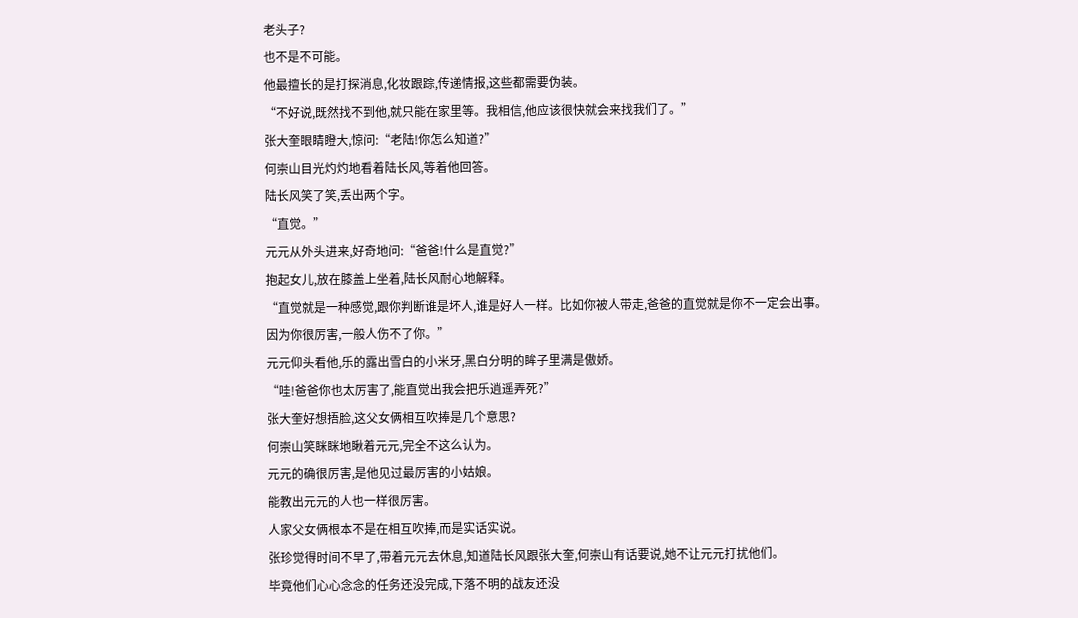老头子?
也不是不可能。
他最擅长的是打探消息,化妆跟踪,传递情报,这些都需要伪装。
“不好说,既然找不到他,就只能在家里等。我相信,他应该很快就会来找我们了。”
张大奎眼睛瞪大,惊问:“老陆!你怎么知道?”
何崇山目光灼灼地看着陆长风,等着他回答。
陆长风笑了笑,丢出两个字。
“直觉。”
元元从外头进来,好奇地问:“爸爸!什么是直觉?”
抱起女儿,放在膝盖上坐着,陆长风耐心地解释。
“直觉就是一种感觉,跟你判断谁是坏人,谁是好人一样。比如你被人带走,爸爸的直觉就是你不一定会出事。
因为你很厉害,一般人伤不了你。”
元元仰头看他,乐的露出雪白的小米牙,黑白分明的眸子里满是傲娇。
“哇!爸爸你也太厉害了,能直觉出我会把乐逍遥弄死?”
张大奎好想捂脸,这父女俩相互吹捧是几个意思?
何崇山笑眯眯地瞅着元元,完全不这么认为。
元元的确很厉害,是他见过最厉害的小姑娘。
能教出元元的人也一样很厉害。
人家父女俩根本不是在相互吹捧,而是实话实说。
张珍觉得时间不早了,带着元元去休息,知道陆长风跟张大奎,何崇山有话要说,她不让元元打扰他们。
毕竟他们心心念念的任务还没完成,下落不明的战友还没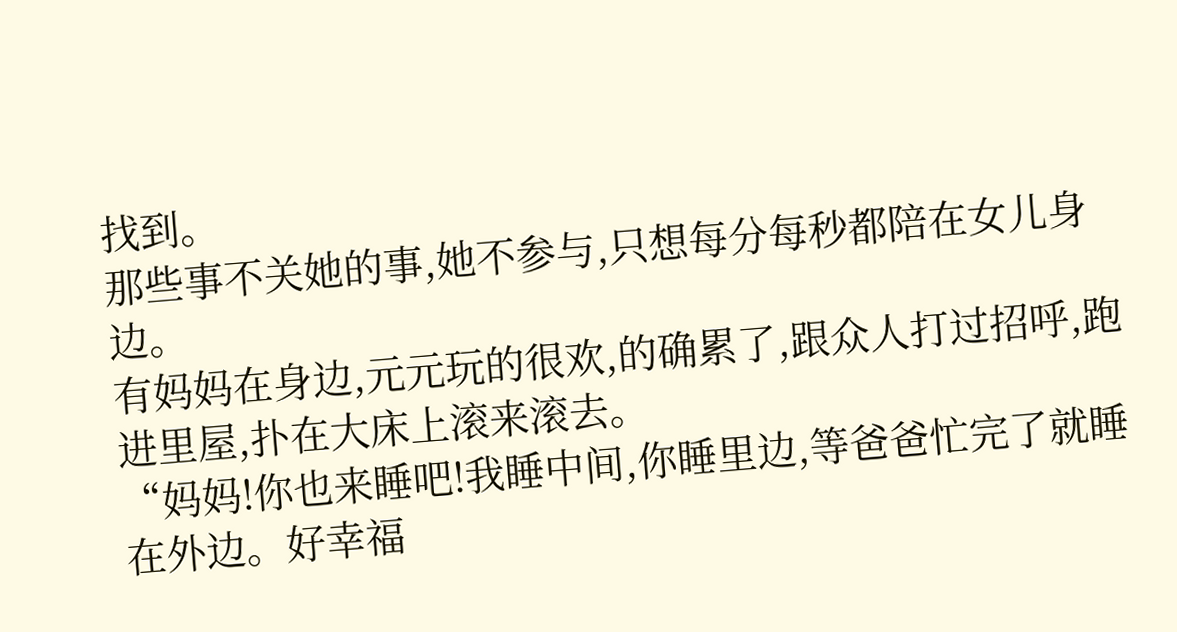找到。
那些事不关她的事,她不参与,只想每分每秒都陪在女儿身边。
有妈妈在身边,元元玩的很欢,的确累了,跟众人打过招呼,跑进里屋,扑在大床上滚来滚去。
“妈妈!你也来睡吧!我睡中间,你睡里边,等爸爸忙完了就睡在外边。好幸福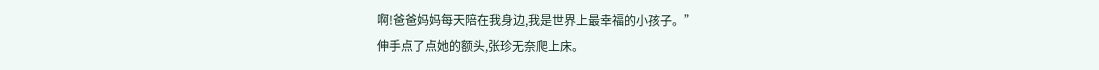啊!爸爸妈妈每天陪在我身边,我是世界上最幸福的小孩子。”
伸手点了点她的额头,张珍无奈爬上床。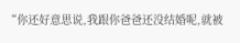“你还好意思说,我跟你爸爸还没结婚呢,就被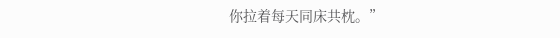你拉着每天同床共枕。”